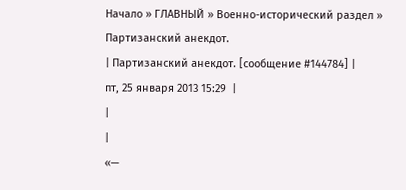Начало » ГЛАВНЫЙ » Военно-исторический раздел » Партизанский анекдот.
| Партизанский анекдот. [сообщение #144784] |
пт, 25 января 2013 15:29  |
|
|
«—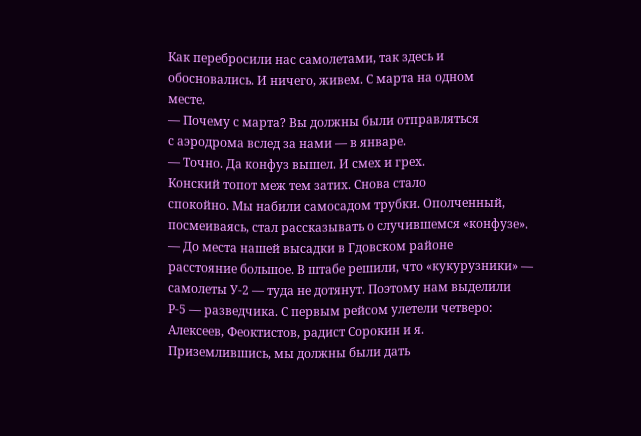Как перебросили нас самолетами, так здесь и
обосновались. И ничего, живем. С марта на одном
месте.
— Почему с марта? Вы должны были отправляться
с аэродрома вслед за нами — в январе.
— Точно. Да конфуз вышел. И смех и грех.
Конский топот меж тем затих. Снова стало
спокойно. Мы набили самосадом трубки. Ополченный,
посмеиваясь, стал рассказывать о случившемся «конфузе».
— До места нашей высадки в Гдовском районе
расстояние большое. В штабе решили, что «кукурузники» —
самолеты У-2 — туда не дотянут. Поэтому нам выделили
Р-5 — разведчика. С первым рейсом улетели четверо:
Алексеев, Феоктистов, радист Сорокин и я.
Приземлившись, мы должны были дать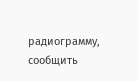радиограмму, сообщить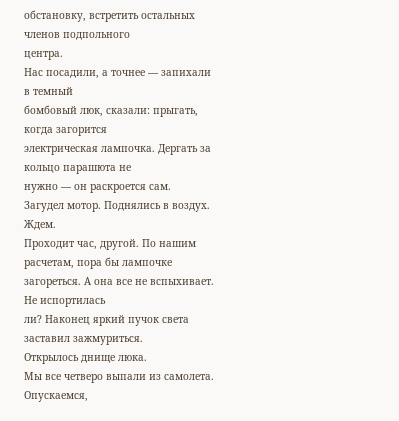обстановку, встретить остальных членов подпольного
центра.
Нас посадили, а точнее — запихали в темный
бомбовый люк, сказали: прыгать, когда загорится
электрическая лампочка. Дергать за кольцо парашюта не
нужно — он раскроется сам.
Загудел мотор. Поднялись в воздух. Ждем.
Проходит час, другой. По нашим расчетам, пора бы лампочке
загореться. А она все не вспыхивает. Не испортилась
ли? Наконец яркий пучок света заставил зажмуриться.
Открылось днище люка.
Мы все четверо выпали из самолета. Опускаемся,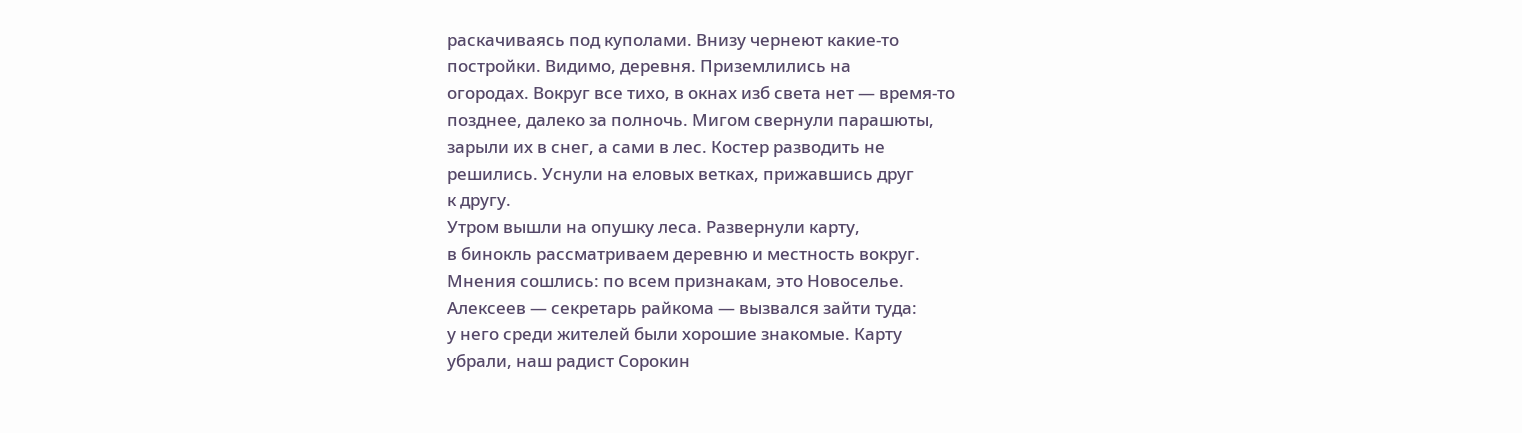раскачиваясь под куполами. Внизу чернеют какие-то
постройки. Видимо, деревня. Приземлились на
огородах. Вокруг все тихо, в окнах изб света нет — время-то
позднее, далеко за полночь. Мигом свернули парашюты,
зарыли их в снег, а сами в лес. Костер разводить не
решились. Уснули на еловых ветках, прижавшись друг
к другу.
Утром вышли на опушку леса. Развернули карту,
в бинокль рассматриваем деревню и местность вокруг.
Мнения сошлись: по всем признакам, это Новоселье.
Алексеев — секретарь райкома — вызвался зайти туда:
у него среди жителей были хорошие знакомые. Карту
убрали, наш радист Сорокин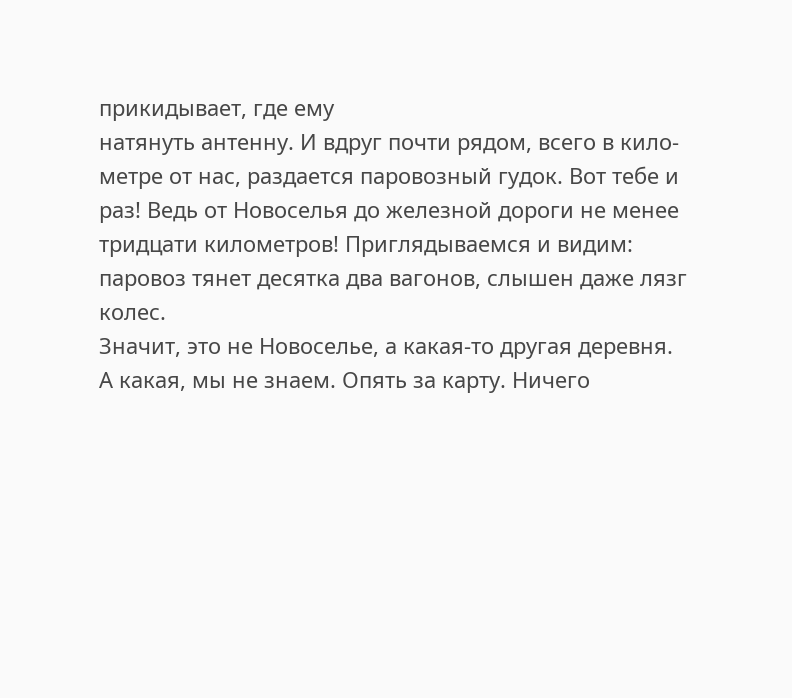прикидывает, где ему
натянуть антенну. И вдруг почти рядом, всего в кило-
метре от нас, раздается паровозный гудок. Вот тебе и
раз! Ведь от Новоселья до железной дороги не менее
тридцати километров! Приглядываемся и видим:
паровоз тянет десятка два вагонов, слышен даже лязг колес.
Значит, это не Новоселье, а какая-то другая деревня.
А какая, мы не знаем. Опять за карту. Ничего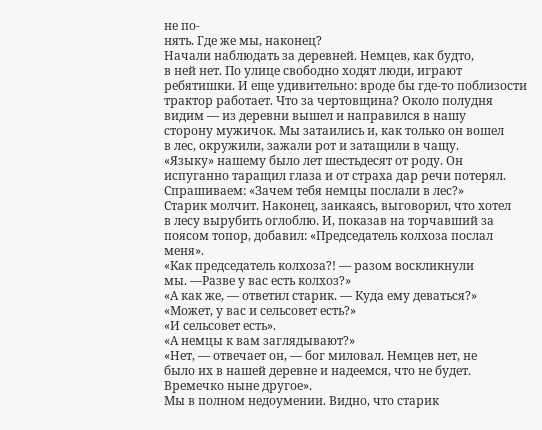не по-
нять. Где же мы, наконец?
Начали наблюдать за деревней. Немцев, как будто,
в ней нет. По улице свободно ходят люди, играют
ребятишки. И еще удивительно: вроде бы где-то поблизости
трактор работает. Что за чертовщина? Около полудня
видим — из деревни вышел и направился в нашу
сторону мужичок. Мы затаились и, как только он вошел
в лес, окружили, зажали рот и затащили в чащу.
«Языку» нашему было лет шестьдесят от роду. Он
испуганно таращил глаза и от страха дар речи потерял.
Спрашиваем: «Зачем тебя немцы послали в лес?»
Старик молчит. Наконец, заикаясь, выговорил, что хотел
в лесу вырубить оглоблю. И, показав на торчавший за
поясом топор, добавил: «Председатель колхоза послал
меня».
«Как председатель колхоза?! — разом воскликнули
мы. —Разве у вас есть колхоз?»
«А как же, — ответил старик. — Куда ему деваться?»
«Может, у вас и сельсовет есть?»
«И сельсовет есть».
«А немцы к вам заглядывают?»
«Нет, — отвечает он, — бог миловал. Немцев нет, не
было их в нашей деревне и надеемся, что не будет.
Времечко ныне другое».
Мы в полном недоумении. Видно, что старик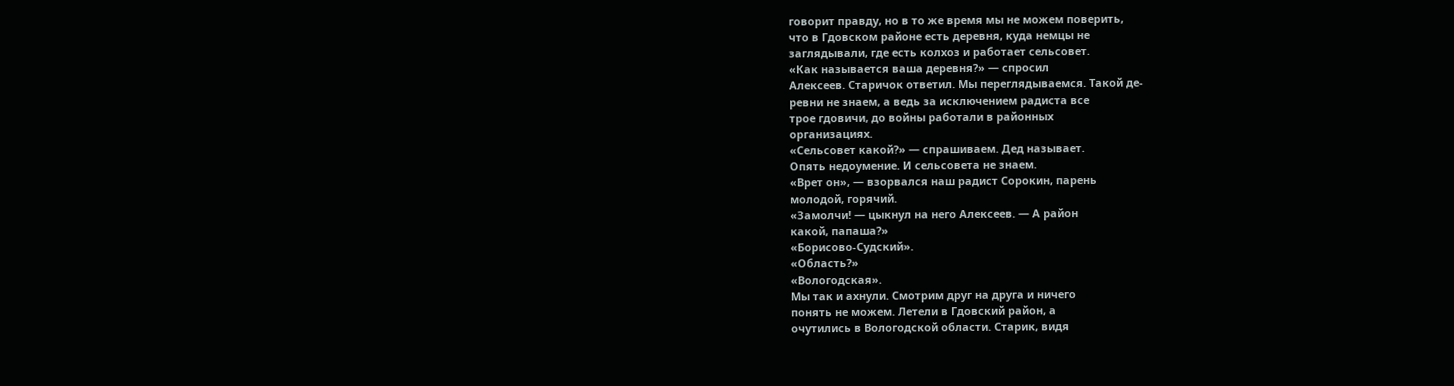говорит правду, но в то же время мы не можем поверить,
что в Гдовском районе есть деревня, куда немцы не
заглядывали, где есть колхоз и работает сельсовет.
«Как называется ваша деревня?» — спросил
Алексеев. Старичок ответил. Мы переглядываемся. Такой де-
ревни не знаем, а ведь за исключением радиста все
трое гдовичи, до войны работали в районных
организациях.
«Сельсовет какой?» — спрашиваем. Дед называет.
Опять недоумение. И сельсовета не знаем.
«Врет он», — взорвался наш радист Сорокин, парень
молодой, горячий.
«Замолчи! — цыкнул на него Алексеев. — А район
какой, папаша?»
«Борисово-Судский».
«Область?»
«Вологодская».
Мы так и ахнули. Смотрим друг на друга и ничего
понять не можем. Летели в Гдовский район, а
очутились в Вологодской области. Старик, видя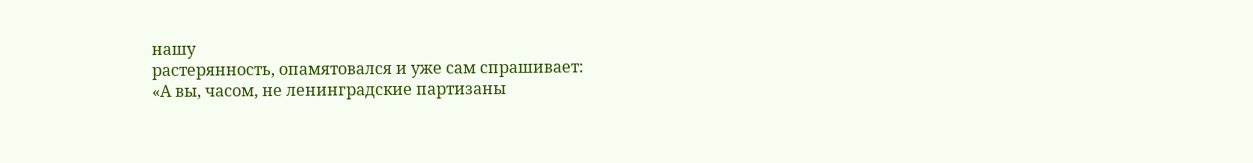нашу
растерянность, опамятовался и уже сам спрашивает:
«А вы, часом, не ленинградские партизаны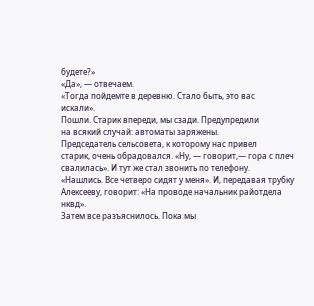будете?»
«Да», — отвечаем.
«Тогда пойдемте в деревню. Стало быть, это вас
искали».
Пошли. Старик впереди, мы сзади. Предупредили
на всякий случай: автоматы заряжены.
Председатель сельсовета, к которому нас привел
старик, очень обрадовался. «Ну, — говорит,— гора с плеч
свалилась». И тут же стал звонить по телефону.
«Нашлись. Все четверо сидят у меня». И, передавая трубку
Алексееву, говорит: «На проводе начальник райотдела
нквд».
Затем все разъяснилось. Пока мы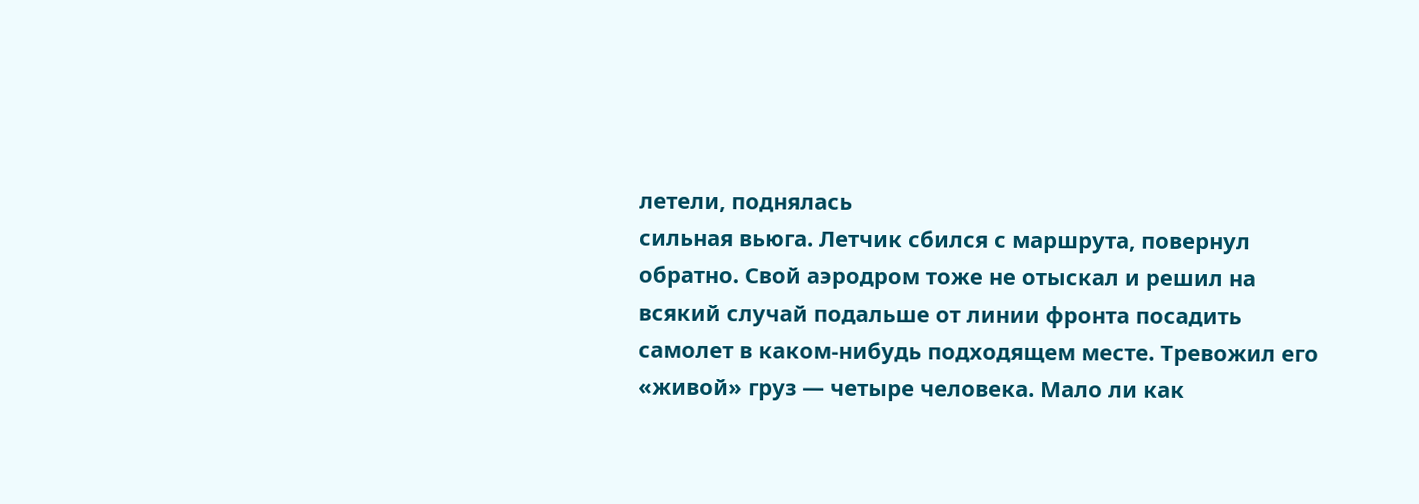летели, поднялась
сильная вьюга. Летчик сбился с маршрута, повернул
обратно. Свой аэродром тоже не отыскал и решил на
всякий случай подальше от линии фронта посадить
самолет в каком-нибудь подходящем месте. Тревожил его
«живой» груз — четыре человека. Мало ли как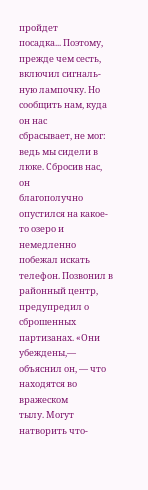пройдет
посадка... Поэтому, прежде чем сесть, включил сигналь-
ную лампочку. Но сообщить нам, куда он нас
сбрасывает, не мог: ведь мы сидели в люке. Сбросив нас, он
благополучно опустился на какое-то озеро и немедленно
побежал искать телефон. Позвонил в районный центр,
предупредил о сброшенных партизанах. «Они
убеждены,— объяснил он, — что находятся во вражеском
тылу. Могут натворить что-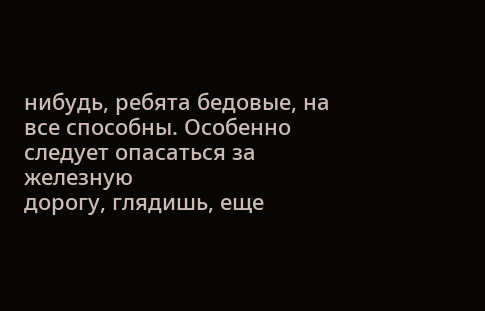нибудь, ребята бедовые, на
все способны. Особенно следует опасаться за железную
дорогу, глядишь, еще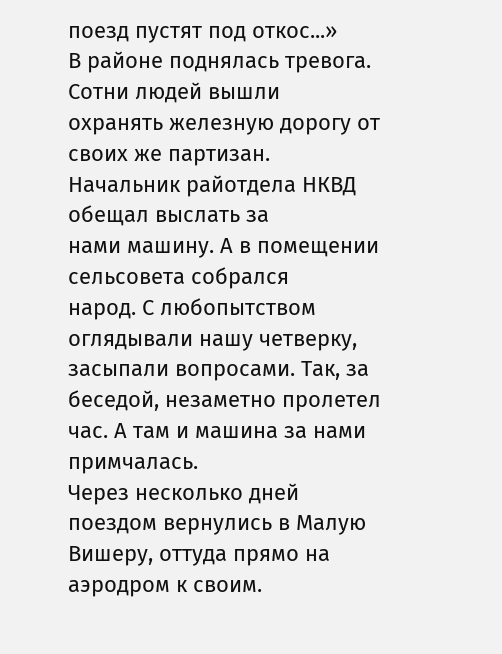поезд пустят под откос...»
В районе поднялась тревога. Сотни людей вышли
охранять железную дорогу от своих же партизан.
Начальник райотдела НКВД обещал выслать за
нами машину. А в помещении сельсовета собрался
народ. С любопытством оглядывали нашу четверку,
засыпали вопросами. Так, за беседой, незаметно пролетел
час. А там и машина за нами примчалась.
Через несколько дней поездом вернулись в Малую
Вишеру, оттуда прямо на аэродром к своим.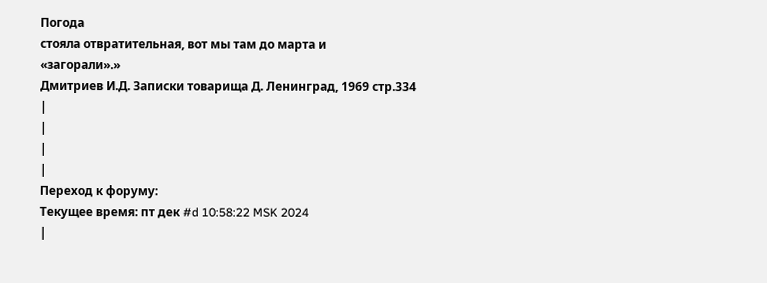Погода
стояла отвратительная, вот мы там до марта и
«загорали».»
Дмитриев И.Д. Записки товарища Д. Ленинград, 1969 стр.334
|
|
|
|
Переход к форуму:
Текущее время: пт дек #d 10:58:22 MSK 2024
|